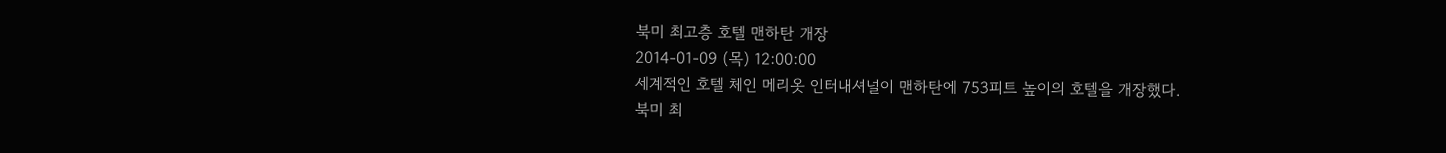북미 최고층 호텔 맨하탄 개장
2014-01-09 (목) 12:00:00
세계적인 호텔 체인 메리옷 인터내셔널이 맨하탄에 753피트 높이의 호텔을 개장했다.
북미 최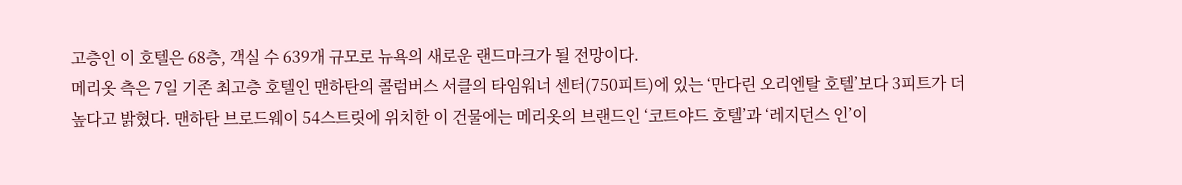고층인 이 호텔은 68층, 객실 수 639개 규모로 뉴욕의 새로운 랜드마크가 될 전망이다.
메리옷 측은 7일 기존 최고층 호텔인 맨하탄의 콜럼버스 서클의 타임워너 센터(750피트)에 있는 ‘만다린 오리엔탈 호텔’보다 3피트가 더 높다고 밝혔다. 맨하탄 브로드웨이 54스트릿에 위치한 이 건물에는 메리옷의 브랜드인 ‘코트야드 호텔’과 ‘레지던스 인’이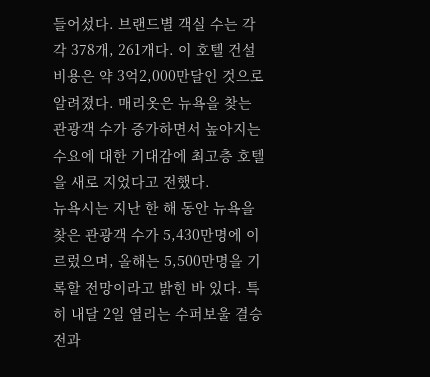들어섰다. 브랜드별 객실 수는 각각 378개, 261개다. 이 호텔 건설비용은 약 3억2,000만달인 것으로 알려졌다. 매리옷은 뉴욕을 찾는 관광객 수가 증가하면서 높아지는 수요에 대한 기대감에 최고층 호텔을 새로 지었다고 전했다.
뉴욕시는 지난 한 해 동안 뉴욕을 찾은 관광객 수가 5,430만명에 이르렀으며, 올해는 5,500만명을 기록할 전망이라고 밝힌 바 있다. 특히 내달 2일 열리는 수퍼보울 결승전과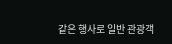같은 행사로 일반 관광객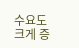수요도 크게 증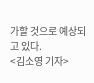가할 것으로 예상되고 있다.
<김소영 기자>